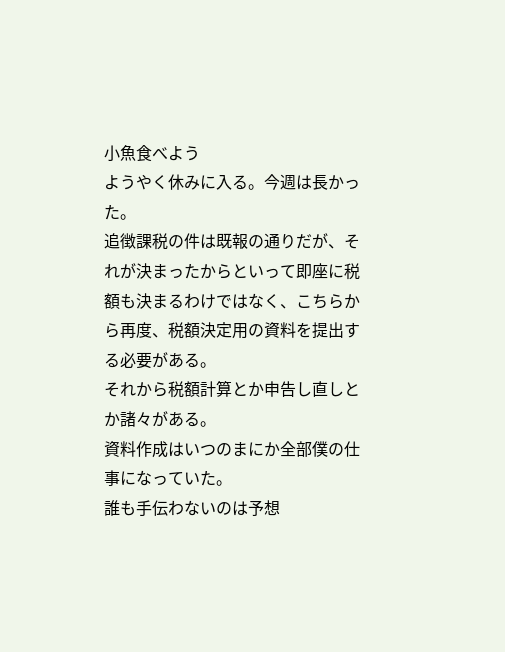小魚食べよう
ようやく休みに入る。今週は長かった。
追徴課税の件は既報の通りだが、それが決まったからといって即座に税額も決まるわけではなく、こちらから再度、税額決定用の資料を提出する必要がある。
それから税額計算とか申告し直しとか諸々がある。
資料作成はいつのまにか全部僕の仕事になっていた。
誰も手伝わないのは予想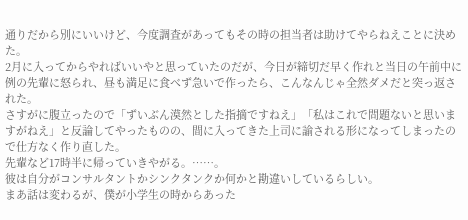通りだから別にいいけど、今度調査があってもその時の担当者は助けてやらねえことに決めた。
2月に入ってからやればいいやと思っていたのだが、今日が締切だ早く作れと当日の午前中に例の先輩に怒られ、昼も満足に食べず急いで作ったら、こんなんじゃ全然ダメだと突っ返された。
さすがに腹立ったので「ずいぶん漠然とした指摘ですねえ」「私はこれで問題ないと思いますがねえ」と反論してやったものの、間に入ってきた上司に諭される形になってしまったので仕方なく作り直した。
先輩など17時半に帰っていきやがる。……。
彼は自分がコンサルタントかシンクタンクか何かと勘違いしているらしい。
まあ話は変わるが、僕が小学生の時からあった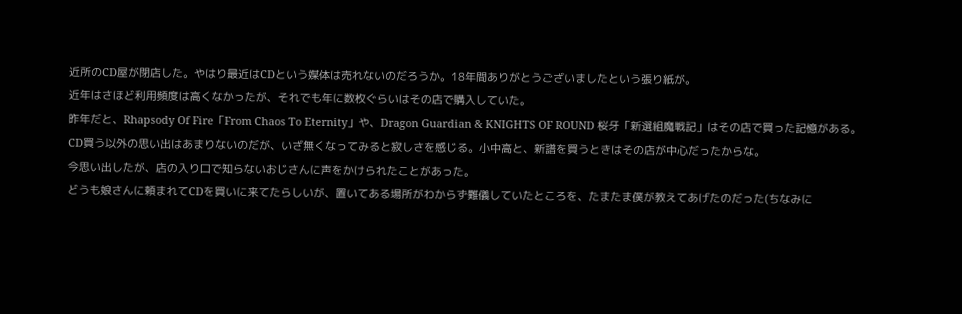近所のCD屋が閉店した。やはり最近はCDという媒体は売れないのだろうか。18年間ありがとうございましたという張り紙が。
近年はさほど利用頻度は高くなかったが、それでも年に数枚ぐらいはその店で購入していた。
昨年だと、Rhapsody Of Fire「From Chaos To Eternity」や、Dragon Guardian & KNIGHTS OF ROUND 桜牙「新選組魔戦記」はその店で買った記憶がある。
CD買う以外の思い出はあまりないのだが、いざ無くなってみると寂しさを感じる。小中高と、新譜を買うときはその店が中心だったからな。
今思い出したが、店の入り口で知らないおじさんに声をかけられたことがあった。
どうも娘さんに頼まれてCDを買いに来てたらしいが、置いてある場所がわからず難儀していたところを、たまたま僕が教えてあげたのだった(ちなみに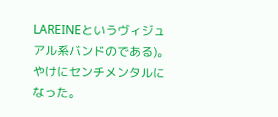LAREINEというヴィジュアル系バンドのである)。
やけにセンチメンタルになった。